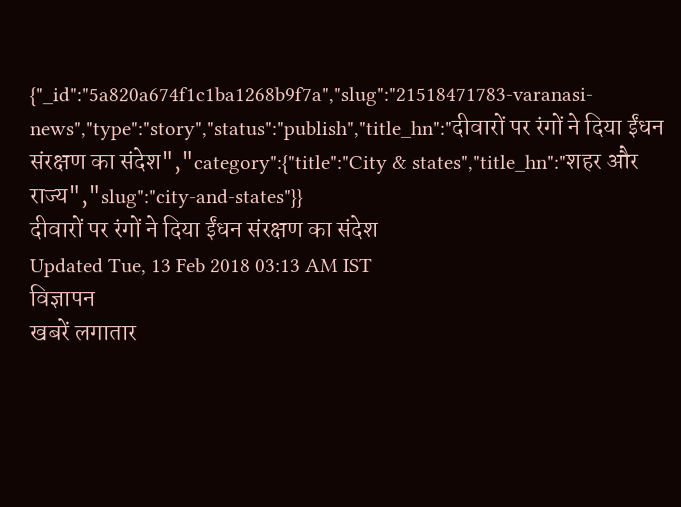{"_id":"5a820a674f1c1ba1268b9f7a","slug":"21518471783-varanasi-news","type":"story","status":"publish","title_hn":"दीवारों पर रंगों ने दिया ईंधन संरक्षण का संदेश","category":{"title":"City & states","title_hn":"शहर और राज्य","slug":"city-and-states"}}
दीवारों पर रंगों ने दिया ईंधन संरक्षण का संदेश
Updated Tue, 13 Feb 2018 03:13 AM IST
विज्ञापन
खबरें लगातार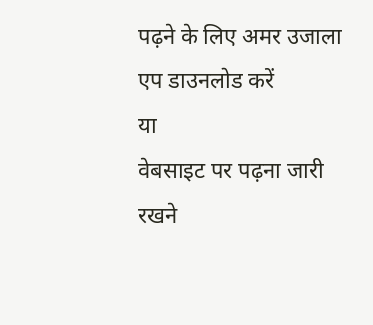पढ़ने के लिए अमर उजाला एप डाउनलोड करें
या
वेबसाइट पर पढ़ना जारी रखने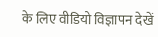के लिए वीडियो विज्ञापन देखें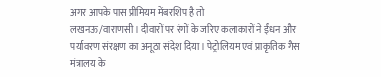अगर आपके पास प्रीमियम मेंबरशिप है तो
लखनऊ/वाराणसी। दीवारों पर रंगों के जरिए कलाकारों ने ईंधन और पर्यावरण संरक्षण का अनूठा संदेश दिया। पेट्रोलियम एवं प्राकृतिक गैस मंत्रालय के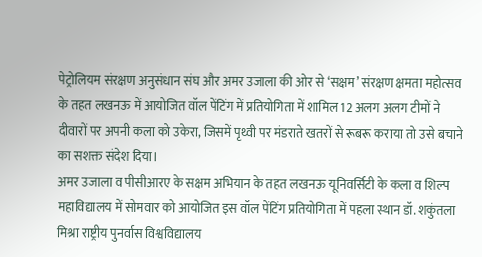पेट्रोलियम संरक्षण अनुसंधान संघ और अमर उजाला की ओर से ‘सक्षम’ संरक्षण क्षमता महोत्सव के तहत लखनऊ में आयोजित वॉल पेंटिंग में प्रतियोगिता में शामिल 12 अलग अलग टीमों ने दीवारों पर अपनी कला को उकेरा, जिसमें पृथ्वी पर मंडराते खतरों से रूबरू कराया तो उसे बचाने का सशक्त संदेश दिया।
अमर उजाला व पीसीआरए के सक्षम अभियान के तहत लखनऊ यूनिवर्सिटी के कला व शिल्प महाविद्यालय में सोमवार को आयोजित इस वॉल पेंटिंग प्रतियोगिता में पहला स्थान डॉ. शकुंतला मिश्रा राष्ट्रीय पुनर्वास विश्वविद्यालय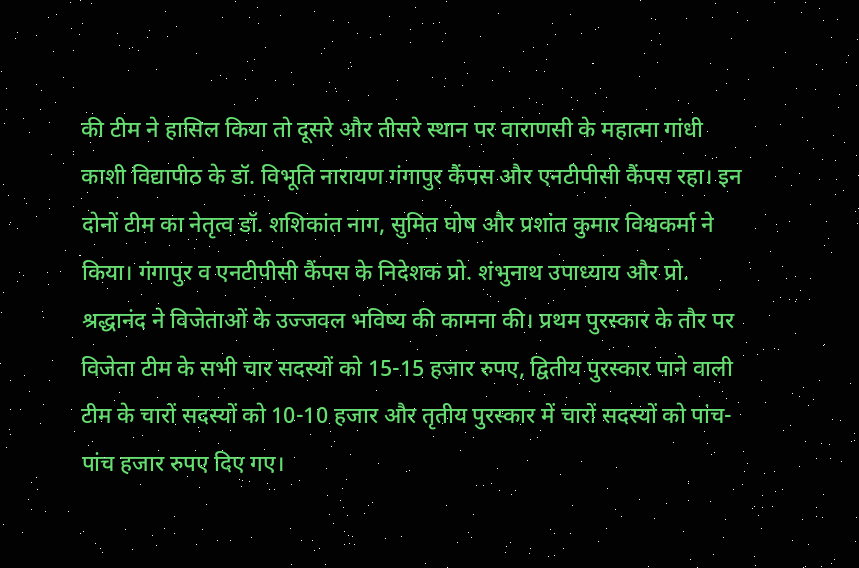की टीम ने हासिल किया तो दूसरे और तीसरे स्थान पर वाराणसी के महात्मा गांधी काशी विद्यापीठ के डॉ. विभूति नारायण गंगापुर कैंपस और एनटीपीसी कैंपस रहा। इन दोनों टीम का नेतृत्व डॉ. शशिकांत नाग, सुमित घोष और प्रशांत कुमार विश्वकर्मा ने किया। गंगापुर व एनटीपीसी कैंपस के निदेशक प्रो. शंभुनाथ उपाध्याय और प्रो. श्रद्धानंद ने विजेताओं के उज्जवल भविष्य की कामना की। प्रथम पुरस्कार के तौर पर विजेता टीम के सभी चार सदस्यों को 15-15 हजार रुपए, द्वितीय पुरस्कार पाने वाली टीम के चारों सदस्यों को 10-10 हजार और तृतीय पुरस्कार में चारों सदस्यों को पांच-पांच हजार रुपए दिए गए।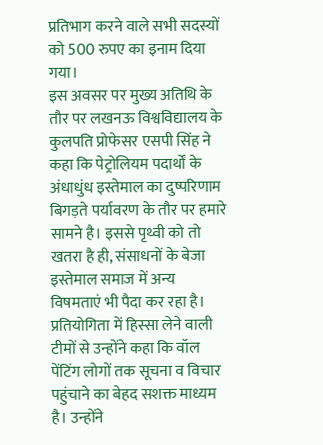प्रतिभाग करने वाले सभी सदस्यों को 500 रुपए का इनाम दिया गया।
इस अवसर पर मुख्य अतिथि के तौर पर लखनऊ विश्वविद्यालय के कुलपति प्रोफेसर एसपी सिंह ने कहा कि पेट्रोलियम पदार्थों के अंधाधुंध इस्तेमाल का दुष्परिणाम बिगड़ते पर्यावरण के तौर पर हमारे सामने है। इससे पृथ्वी को तो खतरा है ही, संसाधनों के बेजा इस्तेमाल समाज में अन्य विषमताएं भी पैदा कर रहा है। प्रतियोगिता में हिस्सा लेने वाली टीमों से उन्होंने कहा कि वॉल पेंटिंग लोगों तक सूचना व विचार पहुंचाने का बेहद सशक्त माध्यम है। उन्होंने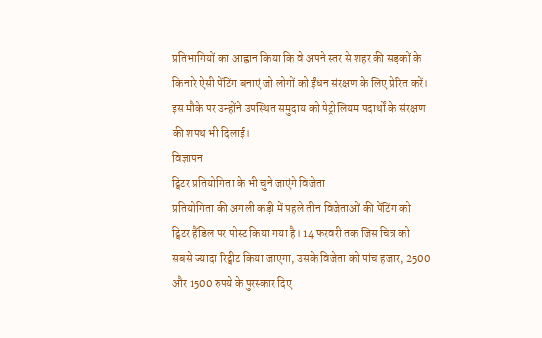प्रतिभागियों का आह्वान किया कि वे अपने स्तर से शहर की सड़कों के किनारे ऐसी पेंटिंग बनाएं जो लोगों को ईंधन संरक्षण के लिए प्रेरित करें। इस मौके पर उन्होंने उपस्थित समुदाय को पेट्रोलियम पदार्थों के संरक्षण की शपथ भी दिलाई।
विज्ञापन
ट्विटर प्रतियोगिता के भी चुने जाएंगे विजेता
प्रतियोगिता की अगली कड़ी में पहले तीन विजेताओं की पेंटिंग को ट्विटर हैंडिल पर पोस्ट किया गया है। 14 फरवरी तक जिस चित्र को सबसे ज्यादा रिट्वीट किया जाएगा, उसके विजेता को पांच हजार, 2500 और 1500 रुपये के पुरस्कार दिए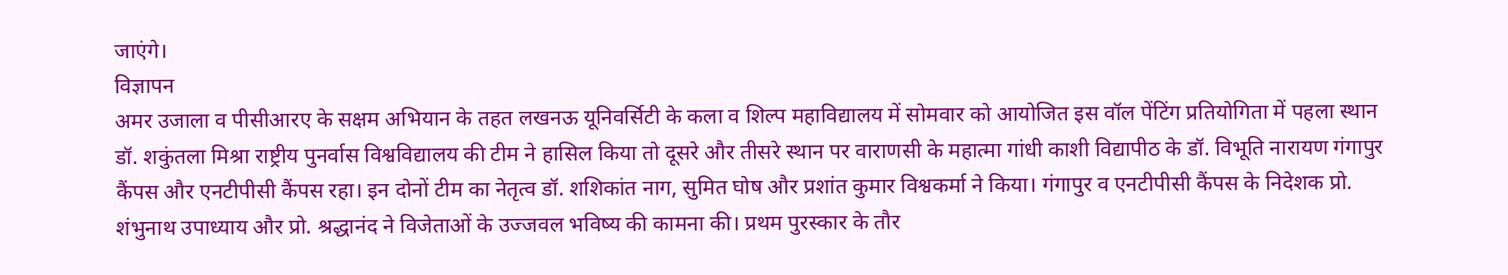जाएंगे।
विज्ञापन
अमर उजाला व पीसीआरए के सक्षम अभियान के तहत लखनऊ यूनिवर्सिटी के कला व शिल्प महाविद्यालय में सोमवार को आयोजित इस वॉल पेंटिंग प्रतियोगिता में पहला स्थान डॉ. शकुंतला मिश्रा राष्ट्रीय पुनर्वास विश्वविद्यालय की टीम ने हासिल किया तो दूसरे और तीसरे स्थान पर वाराणसी के महात्मा गांधी काशी विद्यापीठ के डॉ. विभूति नारायण गंगापुर कैंपस और एनटीपीसी कैंपस रहा। इन दोनों टीम का नेतृत्व डॉ. शशिकांत नाग, सुमित घोष और प्रशांत कुमार विश्वकर्मा ने किया। गंगापुर व एनटीपीसी कैंपस के निदेशक प्रो. शंभुनाथ उपाध्याय और प्रो. श्रद्धानंद ने विजेताओं के उज्जवल भविष्य की कामना की। प्रथम पुरस्कार के तौर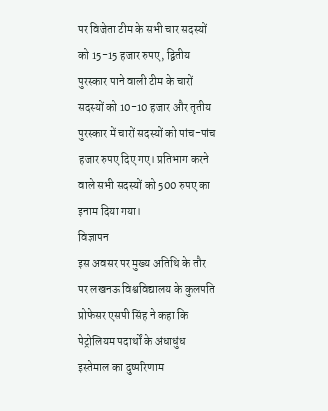पर विजेता टीम के सभी चार सदस्यों को 15-15 हजार रुपए, द्वितीय पुरस्कार पाने वाली टीम के चारों सदस्यों को 10-10 हजार और तृतीय पुरस्कार में चारों सदस्यों को पांच-पांच हजार रुपए दिए गए। प्रतिभाग करने वाले सभी सदस्यों को 500 रुपए का इनाम दिया गया।
विज्ञापन
इस अवसर पर मुख्य अतिथि के तौर पर लखनऊ विश्वविद्यालय के कुलपति प्रोफेसर एसपी सिंह ने कहा कि पेट्रोलियम पदार्थों के अंधाधुंध इस्तेमाल का दुष्परिणाम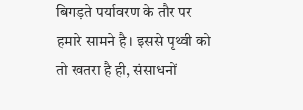बिगड़ते पर्यावरण के तौर पर हमारे सामने है। इससे पृथ्वी को तो खतरा है ही, संसाधनों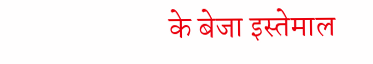के बेजा इस्तेमाल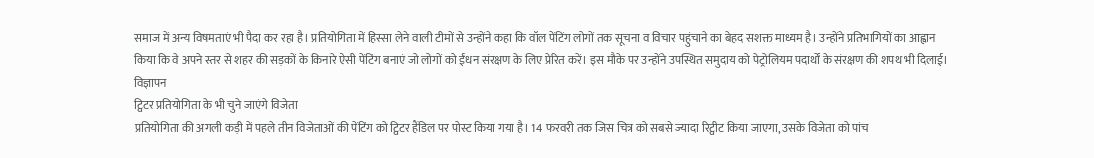समाज में अन्य विषमताएं भी पैदा कर रहा है। प्रतियोगिता में हिस्सा लेने वाली टीमों से उन्होंने कहा कि वॉल पेंटिंग लोगों तक सूचना व विचार पहुंचाने का बेहद सशक्त माध्यम है। उन्होंने प्रतिभागियों का आह्वान किया कि वे अपने स्तर से शहर की सड़कों के किनारे ऐसी पेंटिंग बनाएं जो लोगों को ईंधन संरक्षण के लिए प्रेरित करें। इस मौके पर उन्होंने उपस्थित समुदाय को पेट्रोलियम पदार्थों के संरक्षण की शपथ भी दिलाई।
विज्ञापन
ट्विटर प्रतियोगिता के भी चुने जाएंगे विजेता
प्रतियोगिता की अगली कड़ी में पहले तीन विजेताओं की पेंटिंग को ट्विटर हैंडिल पर पोस्ट किया गया है। 14 फरवरी तक जिस चित्र को सबसे ज्यादा रिट्वीट किया जाएगा, उसके विजेता को पांच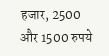हजार, 2500 और 1500 रुपये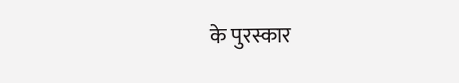के पुरस्कार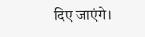दिए जाएंगे।